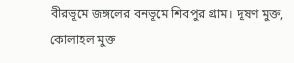বীরভূমে জঙ্গলের বনভূমে শিবপুর গ্রাম। দূষণ মুক্ত, কোলাহল মুক্ত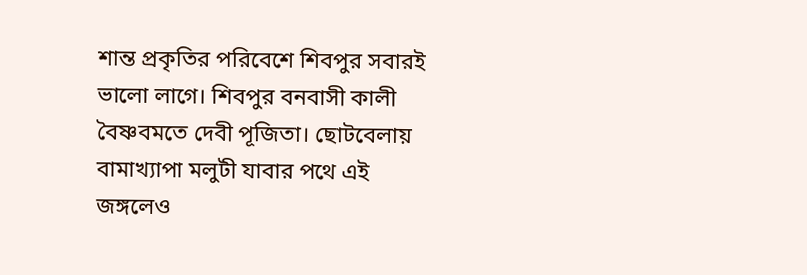শান্ত প্রকৃতির পরিবেশে শিবপুর সবারই ভালো লাগে। শিবপুর বনবাসী কালী বৈষ্ণবমতে দেবী পূজিতা। ছোটবেলায় বামাখ্যাপা মলুটী যাবার পথে এই জঙ্গলেও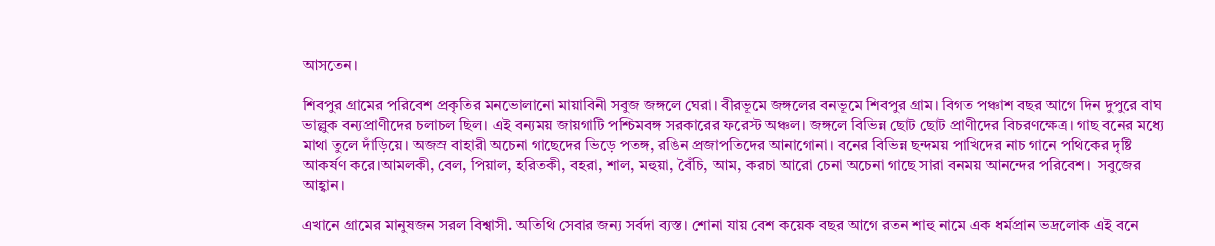আসতেন।

শিবপুর গ্রামের পরিবেশ প্রকৃতির মনভোলানো মায়াবিনী সবুজ জঙ্গলে ঘেরা। বীরভূমে জঙ্গলের বনভূমে শিবপুর গ্রাম। বিগত পঞ্চাশ বছর আগে দিন দুপুরে বাঘ ভাল্লুক বন্যপ্রাণীদের চলাচল ছিল। এই বন্যময় জায়গাটি পশ্চিমবঙ্গ সরকারের ফরেস্ট অঞ্চল। জঙ্গলে বিভিন্ন ছোট ছোট প্রাণীদের বিচরণক্ষেত্র। গাছ বনের মধ্যে মাথা তুলে দাঁড়িয়ে। অজস্র বাহারী অচেনা গাছেদের ভিড়ে পতঙ্গ, রঙিন প্রজাপতিদের আনাগোনা। বনের বিভিন্ন ছন্দময় পাখিদের নাচ গানে পথিকের দৃষ্টি আকর্ষণ করে।আমলকী, বেল, পিয়াল, হরিতকী, বহরা, শাল, মহুয়া, বৈঁচি, আম, করচা আরো চেনা অচেনা গাছে সারা বনময় আনন্দের পরিবেশ।  সবুজের আহ্বান।

এখানে গ্রামের মানুষজন সরল বিশ্বাসী. অতিথি সেবার জন্য সর্বদা ব্যস্ত। শোনা যায় বেশ কয়েক বছর আগে রতন শাহু নামে এক ধর্মপ্রান ভদ্রলোক এই বনে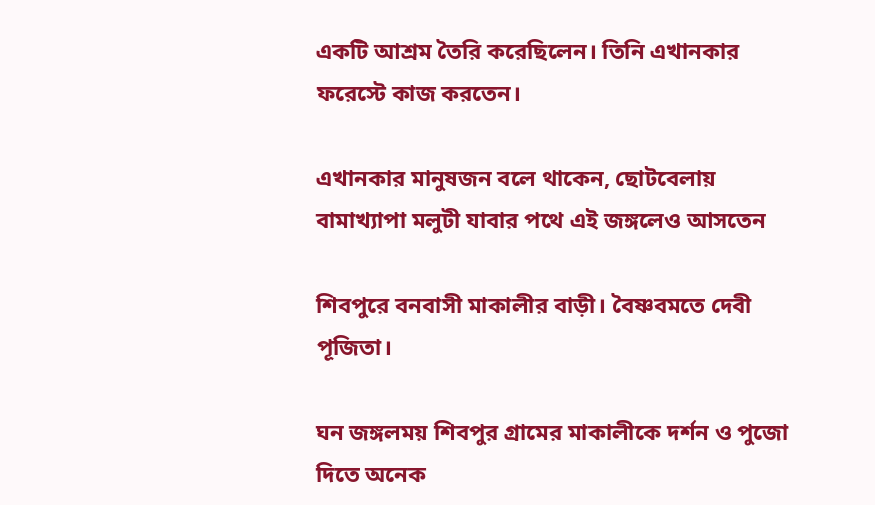একটি আশ্রম তৈরি করেছিলেন। তিনি এখানকার ফরেস্টে কাজ করতেন।

এখানকার মানুষজন বলে থাকেন, ছোটবেলায় বামাখ্যাপা মলুটী যাবার পথে এই জঙ্গলেও আসতেন

শিবপুরে বনবাসী মাকালীর বাড়ী। বৈষ্ণবমতে দেবী পূজিতা।

ঘন জঙ্গলময় শিবপুর গ্রামের মাকালীকে দর্শন ও পুজো দিতে অনেক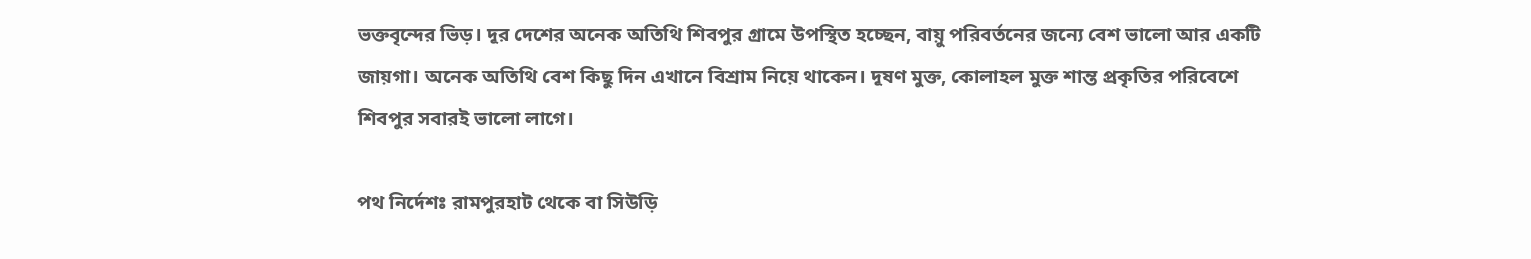ভক্তবৃন্দের ভিড়। দূর দেশের অনেক অতিথি শিবপুর গ্রামে উপস্থিত হচ্ছেন, বায়ু পরিবর্তনের জন্যে বেশ ভালো আর একটি জায়গা। অনেক অতিথি বেশ কিছু দিন এখানে বিশ্রাম নিয়ে থাকেন। দূষণ মুক্ত, কোলাহল মুক্ত শান্ত প্রকৃতির পরিবেশে শিবপুর সবারই ভালো লাগে।

পথ নির্দেশঃ রামপুরহাট থেকে বা সিউড়ি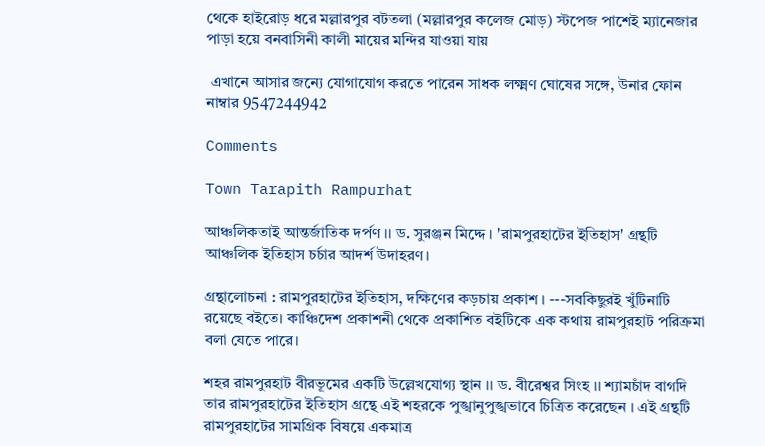থেকে হাইরোড় ধরে মল্লারপুর বটতলা (মল্লারপুর কলেজ মোড়) স্টপেজ পাশেই ম্যানেজার পাড়া হয়ে বনবাসিনী কালী মায়ের মন্দির যাওয়া যায়

 এখানে আসার জন্যে যোগাযোগ করতে পারেন সাধক লক্ষ্মণ ঘোষের সঙ্গে, উনার ফোন নাম্বার 9547244942

Comments

Town Tarapith Rampurhat

আঞ্চলিকতাই আন্তর্জাতিক দর্পণ ।। ড. সুরঞ্জন মিদ্দে । 'রামপুরহাটের ইতিহাস' গ্রন্থটি আঞ্চলিক ইতিহাস চর্চার আদর্শ উদাহরণ।

গ্রন্থালোচনা : রামপুরহাটের ইতিহাস, দক্ষিণের কড়চায় প্রকাশ । ---সবকিছুরই খুঁটিনাটি রয়েছে বইতে। কাঞ্চিদেশ প্রকাশনী থেকে প্রকাশিত বইটিকে এক কথায় রামপুরহাট পরিক্রমা বলা যেতে পারে।

শহর রামপুরহাট বীরভূমের একটি উল্লেখযোগ্য স্থান ।। ড. বীরেশ্বর সিংহ ।। শ্যামচাঁদ বাগদি তার রামপুরহাটের ইতিহাস গ্রন্থে এই শহরকে পুঙ্খানুপুঙ্খভাবে চিত্রিত করেছেন । এই গ্রন্থটি রামপুরহাটের সামগ্রিক বিষয়ে একমাত্র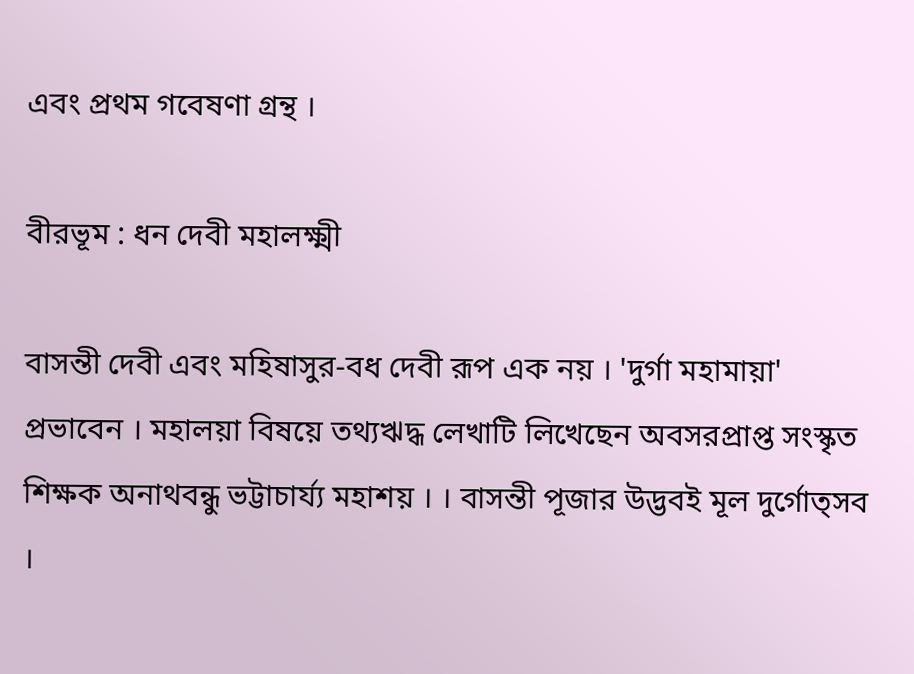এবং প্রথম গবেষণা গ্রন্থ ।

বীরভূম : ধন দেবী মহালক্ষ্মী

বাসন্তী দেবী এবং মহিষাসুর-বধ দেবী রূপ এক নয় । 'দুর্গা মহামায়া' প্রভাবেন । মহালয়া বিষয়ে তথ্যঋদ্ধ লেখাটি লিখেছেন অবসরপ্রাপ্ত সংস্কৃত শিক্ষক অনাথবন্ধু ভট্টাচার্য্য মহাশয় । । বাসন্তী পূজার উদ্ভবই মূল দুর্গোত্সব ।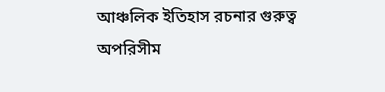আঞ্চলিক ইতিহাস রচনার গুরুত্ব অপরিসীম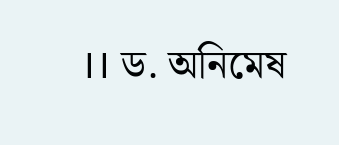।। ড. অনিমেষ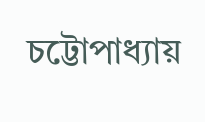চট্টোপাধ্যায়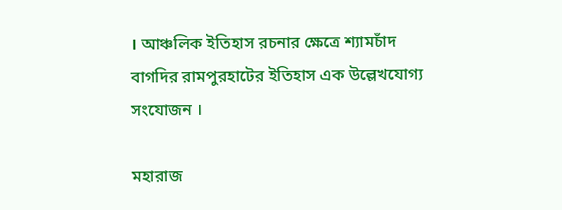। আঞ্চলিক ইতিহাস রচনার ক্ষেত্রে শ্যামচাঁদ বাগদির রামপুরহাটের ইতিহাস এক উল্লেখযোগ্য সংযোজন ।

মহারাজ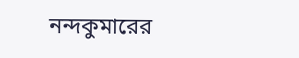নন্দকুমারের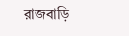রাজবাড়ি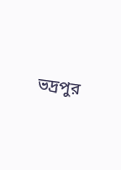ভদ্রপুর